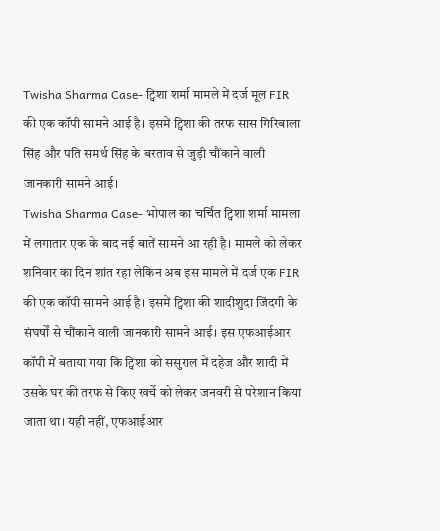Twisha Sharma Case- ट्विशा शर्मा मामले में दर्ज मूल FIR की एक कॉपी सामने आई है। इसमें ट्विशा की तरफ सास गिरिबाला सिंह और पति समर्थ सिंह के बरताव से जुड़ी चौंकाने वाली जानकारी सामने आई।
Twisha Sharma Case- भोपाल का चर्चित ट्विशा शर्मा मामला में लगातार एक के बाद नई बातें सामने आ रही है। मामले को लेकर शनिवार का दिन शांत रहा लेकिन अब इस मामले में दर्ज एक FIR की एक कॉपी सामने आई है। इसमें ट्विशा की शादीशुदा जिंदगी के संघर्षों से चौंकाने वाली जानकारी सामने आई। इस एफआईआर कॉपी में बताया गया कि ट्विशा को ससुराल में दहेज और शादी में उसके घर की तरफ से किए खर्चे को लेकर जनवरी से परेशान किया जाता था। यही नहीं, एफआईआर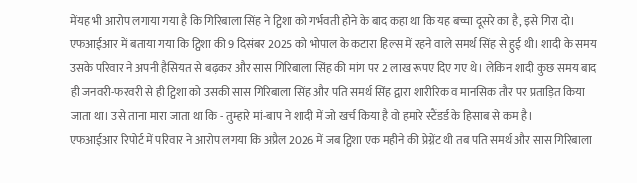मेंयह भी आरोप लगाया गया है कि गिरिबाला सिंह ने ट्विशा को गर्भवती होने के बाद कहा था कि यह बच्चा दूसरे का है, इसे गिरा दो।
एफआईआर में बताया गया कि ट्विशा की 9 दिसंबर 2025 को भोपाल के कटारा हिल्स में रहने वाले समर्थ सिंह से हुई थी। शादी के समय उसके परिवार ने अपनी हैसियत से बढ़कर और सास गिरिबाला सिंह की मांग पर 2 लाख रूपए दिए गए थे। लेकिन शादी कुछ समय बाद ही जनवरी-फरवरी से ही ट्विशा को उसकी सास गिरिबाला सिंह और पति समर्थ सिंह द्वारा शारीरिक व मानसिक तौर पर प्रताड़ित किया जाता था। उसे ताना मारा जाता था कि - तुम्हारे मां-बाप ने शादी में जो खर्च किया है वो हमारे स्टैंडर्ड के हिसाब से कम है।
एफआईआर रिपोर्ट में परिवार ने आरोप लगया कि अप्रैल 2026 में जब ट्विशा एक महीने की प्रेग्नेंट थी तब पति समर्थ और सास गिरिबाला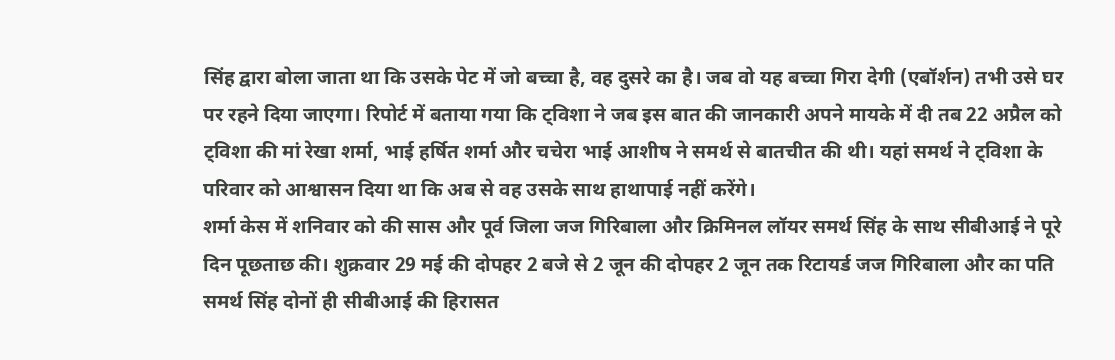सिंह द्वारा बोला जाता था कि उसके पेट में जो बच्चा है, वह दुसरे का है। जब वो यह बच्चा गिरा देगी (एबॉर्शन) तभी उसे घर पर रहने दिया जाएगा। रिपोर्ट में बताया गया कि ट्विशा ने जब इस बात की जानकारी अपने मायके में दी तब 22 अप्रैल को ट्विशा की मां रेखा शर्मा, भाई हर्षित शर्मा और चचेरा भाई आशीष ने समर्थ से बातचीत की थी। यहां समर्थ ने ट्विशा के परिवार को आश्वासन दिया था कि अब से वह उसके साथ हाथापाई नहीं करेंगे।
शर्मा केस में शनिवार को की सास और पूर्व जिला जज गिरिबाला और क्रिमिनल लॉयर समर्थ सिंह के साथ सीबीआई ने पूरे दिन पूछताछ की। शुक्रवार 29 मई की दोपहर 2 बजे से 2 जून की दोपहर 2 जून तक रिटायर्ड जज गिरिबाला और का पति समर्थ सिंह दोनों ही सीबीआई की हिरासत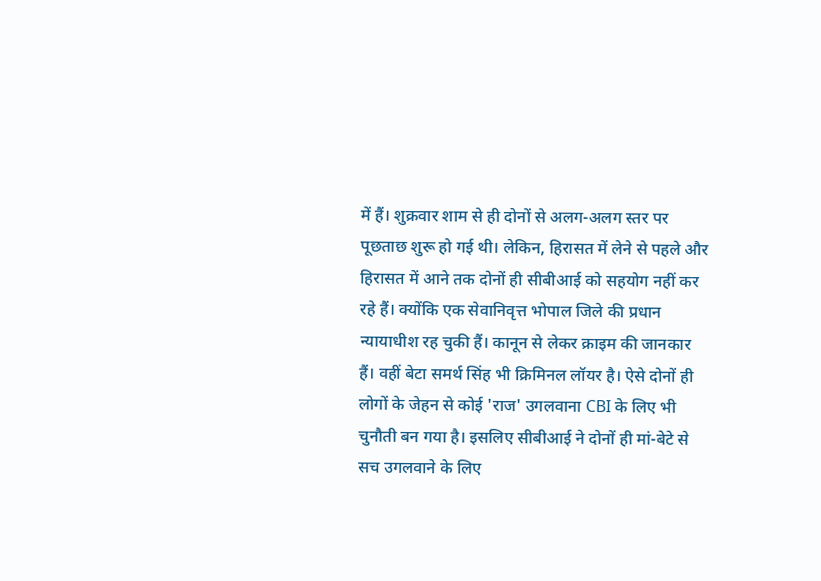में हैं। शुक्रवार शाम से ही दोनों से अलग-अलग स्तर पर पूछताछ शुरू हो गई थी। लेकिन, हिरासत में लेने से पहले और हिरासत में आने तक दोनों ही सीबीआई को सहयोग नहीं कर रहे हैं। क्योंकि एक सेवानिवृत्त भोपाल जिले की प्रधान न्यायाधीश रह चुकी हैं। कानून से लेकर क्राइम की जानकार हैं। वहीं बेटा समर्थ सिंह भी क्रिमिनल लॉयर है। ऐसे दोनों ही लोगों के जेहन से कोई 'राज' उगलवाना CBI के लिए भी चुनौती बन गया है। इसलिए सीबीआई ने दोनों ही मां-बेटे से सच उगलवाने के लिए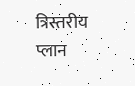त्रिस्तरीय प्लान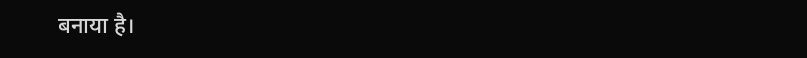बनाया है।